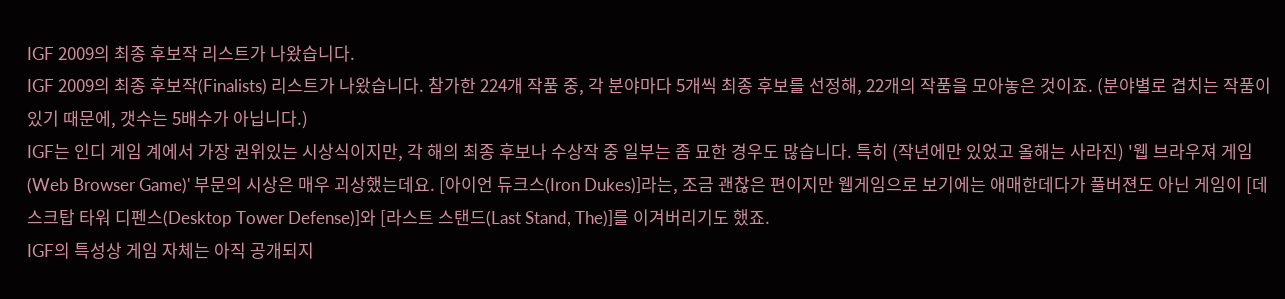IGF 2009의 최종 후보작 리스트가 나왔습니다.
IGF 2009의 최종 후보작(Finalists) 리스트가 나왔습니다. 참가한 224개 작품 중, 각 분야마다 5개씩 최종 후보를 선정해, 22개의 작품을 모아놓은 것이죠. (분야별로 겹치는 작품이 있기 때문에, 갯수는 5배수가 아닙니다.)
IGF는 인디 게임 계에서 가장 권위있는 시상식이지만, 각 해의 최종 후보나 수상작 중 일부는 좀 묘한 경우도 많습니다. 특히 (작년에만 있었고 올해는 사라진) '웹 브라우져 게임(Web Browser Game)' 부문의 시상은 매우 괴상했는데요. [아이언 듀크스(Iron Dukes)]라는, 조금 괜찮은 편이지만 웹게임으로 보기에는 애매한데다가 풀버젼도 아닌 게임이 [데스크탑 타워 디펜스(Desktop Tower Defense)]와 [라스트 스탠드(Last Stand, The)]를 이겨버리기도 했죠.
IGF의 특성상 게임 자체는 아직 공개되지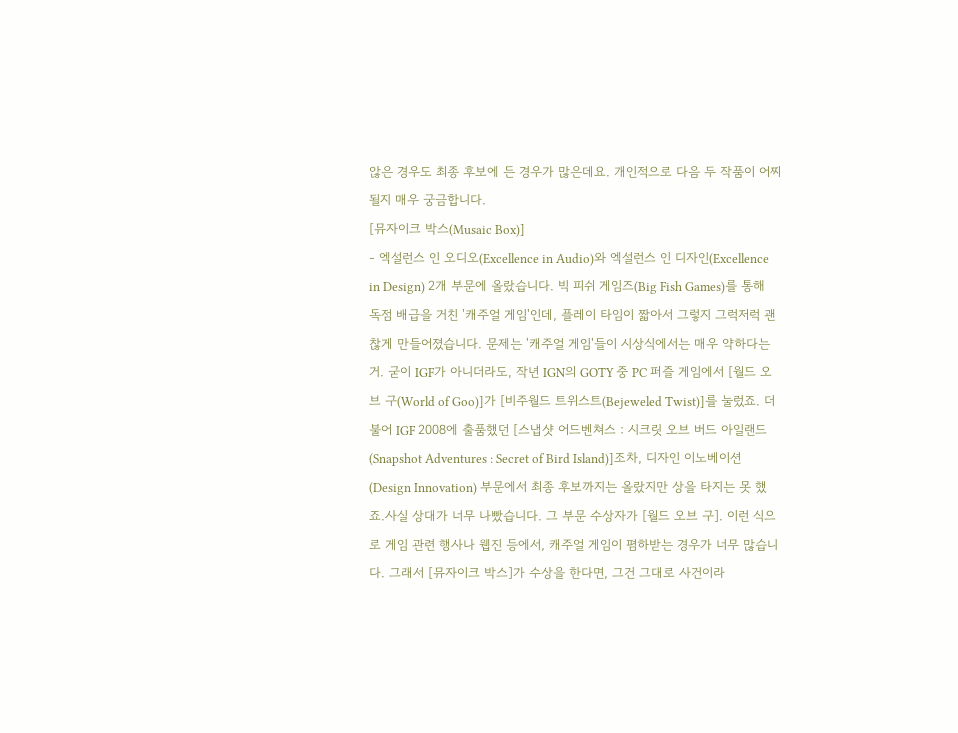않은 경우도 최종 후보에 든 경우가 많은데요. 개인적으로 다음 두 작품이 어찌 될지 매우 궁금합니다.
[뮤자이크 박스(Musaic Box)]
- 엑설런스 인 오디오(Excellence in Audio)와 엑설런스 인 디자인(Excellence in Design) 2개 부문에 올랐습니다. 빅 피쉬 게임즈(Big Fish Games)를 통해 독점 배급을 거친 '캐주얼 게임'인데, 플레이 타임이 짧아서 그렇지 그럭저럭 괜찮게 만들어졌습니다. 문제는 '캐주얼 게임'들이 시상식에서는 매우 약하다는 거. 굳이 IGF가 아니더라도, 작년 IGN의 GOTY 중 PC 퍼즐 게임에서 [월드 오브 구(World of Goo)]가 [비주월드 트위스트(Bejeweled Twist)]를 눌렀죠. 더불어 IGF 2008에 출품했던 [스냅샷 어드벤쳐스 : 시크릿 오브 버드 아일랜드(Snapshot Adventures : Secret of Bird Island)]조차, 디자인 이노베이션(Design Innovation) 부문에서 최종 후보까지는 올랐지만 상을 타지는 못 했죠.사실 상대가 너무 나빴습니다. 그 부문 수상자가 [월드 오브 구]. 이런 식으로 게임 관련 행사나 웹진 등에서, 캐주얼 게임이 폄하받는 경우가 너무 많습니다. 그래서 [뮤자이크 박스]가 수상을 한다면, 그건 그대로 사건이라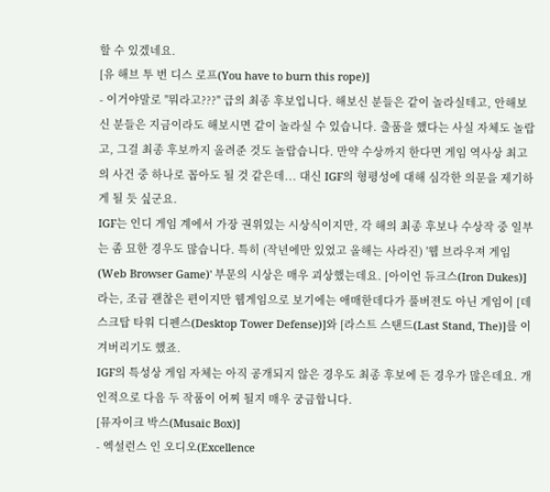할 수 있겠네요.
[유 해브 투 번 디스 로프(You have to burn this rope)]
- 이거야말로 "뭐라고???" 급의 최종 후보입니다. 해보신 분들은 같이 놀라실테고, 안해보신 분들은 지금이라도 해보시면 같이 놀라실 수 있습니다. 출품을 했다는 사실 자체도 놀랍고, 그걸 최종 후보까지 올려준 것도 놀랍습니다. 만약 수상까지 한다면 게임 역사상 최고의 사건 중 하나로 꼽아도 될 것 같은데... 대신 IGF의 형평성에 대해 심각한 의문을 제기하게 될 듯 싶군요.
IGF는 인디 게임 계에서 가장 권위있는 시상식이지만, 각 해의 최종 후보나 수상작 중 일부는 좀 묘한 경우도 많습니다. 특히 (작년에만 있었고 올해는 사라진) '웹 브라우져 게임(Web Browser Game)' 부문의 시상은 매우 괴상했는데요. [아이언 듀크스(Iron Dukes)]라는, 조금 괜찮은 편이지만 웹게임으로 보기에는 애매한데다가 풀버젼도 아닌 게임이 [데스크탑 타워 디펜스(Desktop Tower Defense)]와 [라스트 스탠드(Last Stand, The)]를 이겨버리기도 했죠.
IGF의 특성상 게임 자체는 아직 공개되지 않은 경우도 최종 후보에 든 경우가 많은데요. 개인적으로 다음 두 작품이 어찌 될지 매우 궁금합니다.
[뮤자이크 박스(Musaic Box)]
- 엑설런스 인 오디오(Excellence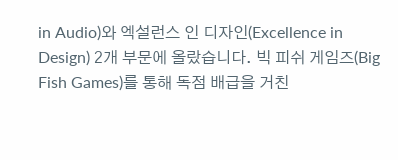in Audio)와 엑설런스 인 디자인(Excellence in Design) 2개 부문에 올랐습니다. 빅 피쉬 게임즈(Big Fish Games)를 통해 독점 배급을 거친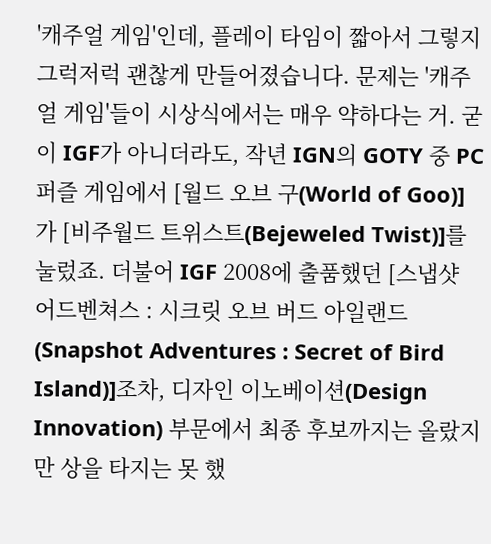'캐주얼 게임'인데, 플레이 타임이 짧아서 그렇지 그럭저럭 괜찮게 만들어졌습니다. 문제는 '캐주얼 게임'들이 시상식에서는 매우 약하다는 거. 굳이 IGF가 아니더라도, 작년 IGN의 GOTY 중 PC 퍼즐 게임에서 [월드 오브 구(World of Goo)]가 [비주월드 트위스트(Bejeweled Twist)]를 눌렀죠. 더불어 IGF 2008에 출품했던 [스냅샷 어드벤쳐스 : 시크릿 오브 버드 아일랜드(Snapshot Adventures : Secret of Bird Island)]조차, 디자인 이노베이션(Design Innovation) 부문에서 최종 후보까지는 올랐지만 상을 타지는 못 했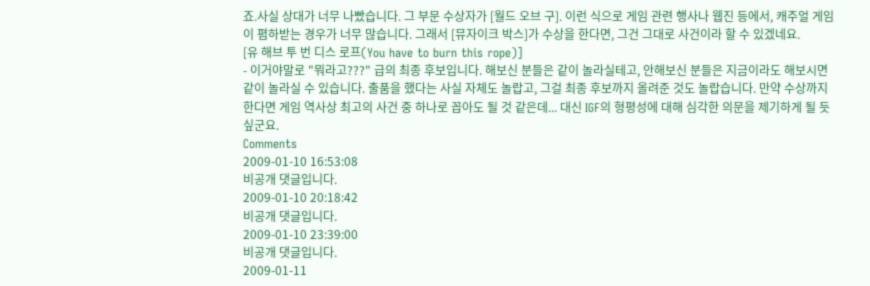죠.사실 상대가 너무 나빴습니다. 그 부문 수상자가 [월드 오브 구]. 이런 식으로 게임 관련 행사나 웹진 등에서, 캐주얼 게임이 폄하받는 경우가 너무 많습니다. 그래서 [뮤자이크 박스]가 수상을 한다면, 그건 그대로 사건이라 할 수 있겠네요.
[유 해브 투 번 디스 로프(You have to burn this rope)]
- 이거야말로 "뭐라고???" 급의 최종 후보입니다. 해보신 분들은 같이 놀라실테고, 안해보신 분들은 지금이라도 해보시면 같이 놀라실 수 있습니다. 출품을 했다는 사실 자체도 놀랍고, 그걸 최종 후보까지 올려준 것도 놀랍습니다. 만약 수상까지 한다면 게임 역사상 최고의 사건 중 하나로 꼽아도 될 것 같은데... 대신 IGF의 형평성에 대해 심각한 의문을 제기하게 될 듯 싶군요.
Comments
2009-01-10 16:53:08
비공개 댓글입니다.
2009-01-10 20:18:42
비공개 댓글입니다.
2009-01-10 23:39:00
비공개 댓글입니다.
2009-01-11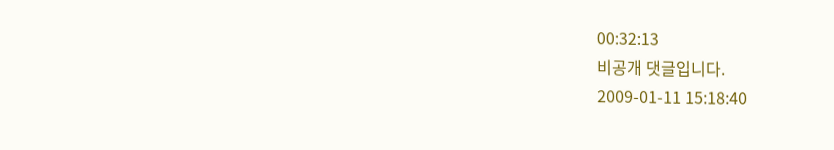00:32:13
비공개 댓글입니다.
2009-01-11 15:18:40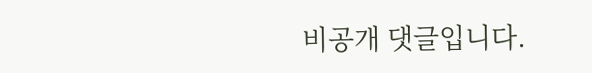비공개 댓글입니다.